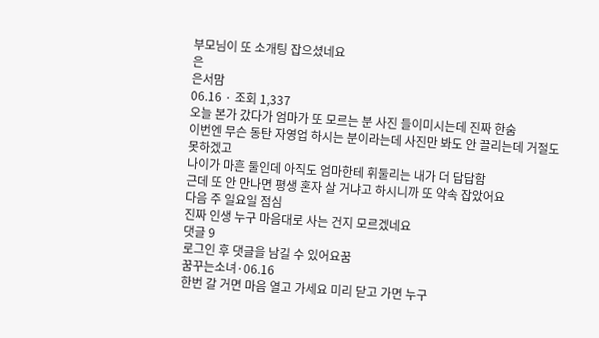부모님이 또 소개팅 잡으셨네요
은
은서맘
06.16 · 조회 1,337
오늘 본가 갔다가 엄마가 또 모르는 분 사진 들이미시는데 진짜 한숨
이번엔 무슨 동탄 자영업 하시는 분이라는데 사진만 봐도 안 끌리는데 거절도 못하겠고
나이가 마흔 둘인데 아직도 엄마한테 휘둘리는 내가 더 답답함
근데 또 안 만나면 평생 혼자 살 거냐고 하시니까 또 약속 잡았어요
다음 주 일요일 점심
진짜 인생 누구 마음대로 사는 건지 모르겠네요
댓글 9
로그인 후 댓글을 남길 수 있어요꿈
꿈꾸는소녀·06.16
한번 갈 거면 마음 열고 가세요 미리 닫고 가면 누구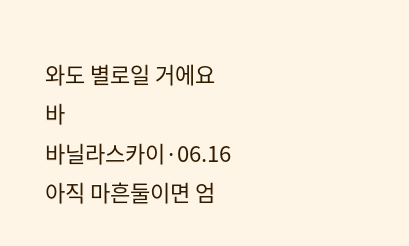와도 별로일 거에요
바
바닐라스카이·06.16
아직 마흔둘이면 엄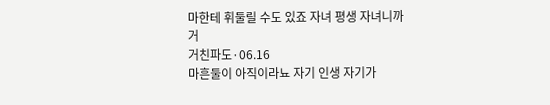마한테 휘둘릴 수도 있죠 자녀 평생 자녀니까
거
거친파도·06.16
마흔둘이 아직이라뇨 자기 인생 자기가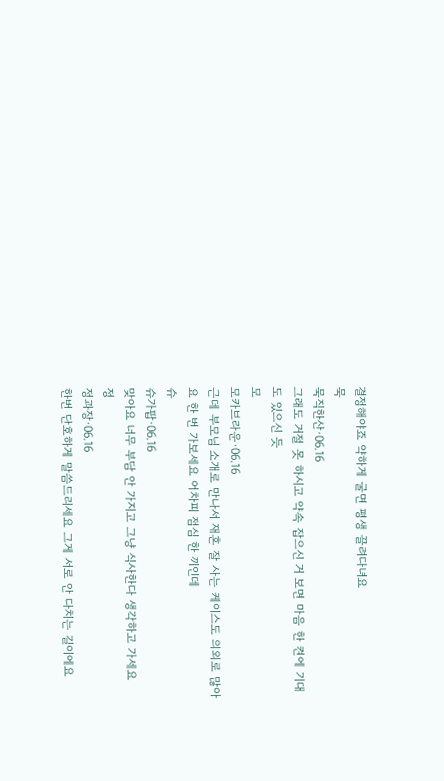결정해야죠 약하게 굴면 평생 끌려다녀요
묵
묵직한산·06.16
그래도 거절 못 하시고 약속 잡으신 거 보면 마음 한 켠에 기대도 있으신 듯
모
모카브라운·06.16
근데 부모님 소개로 만나서 재혼 잘 사는 케이스도 의외로 많아요 한 번 가보세요 어차피 점심 한 끼인데
슈
슈가팝·06.16
맞아요 너무 부담 안 가지고 그냥 식사한다 생각하고 가세요
정
정과장·06.16
한번 단호하게 말씀드리세요 그게 서로 안 다치는 길이에요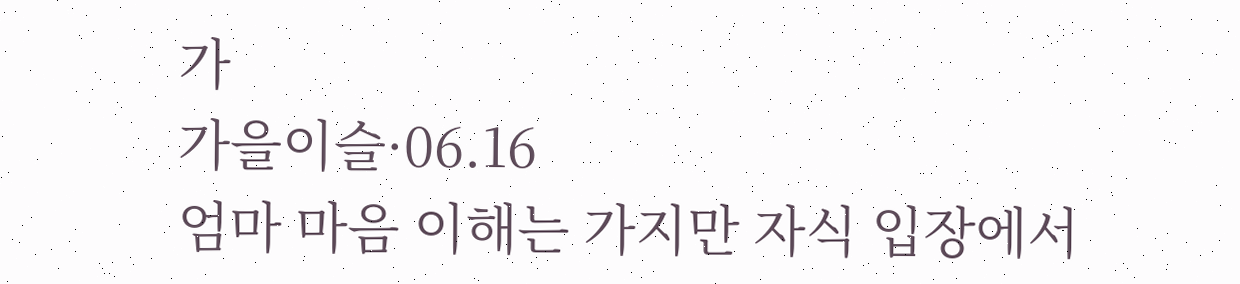가
가을이슬·06.16
엄마 마음 이해는 가지만 자식 입장에서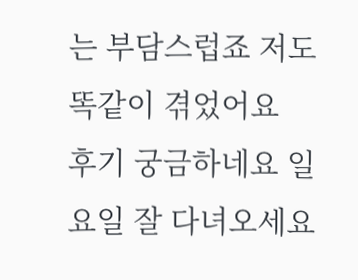는 부담스럽죠 저도 똑같이 겪었어요
후기 궁금하네요 일요일 잘 다녀오세요